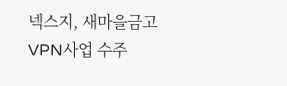넥스지, 새마을금고 VPN사업 수주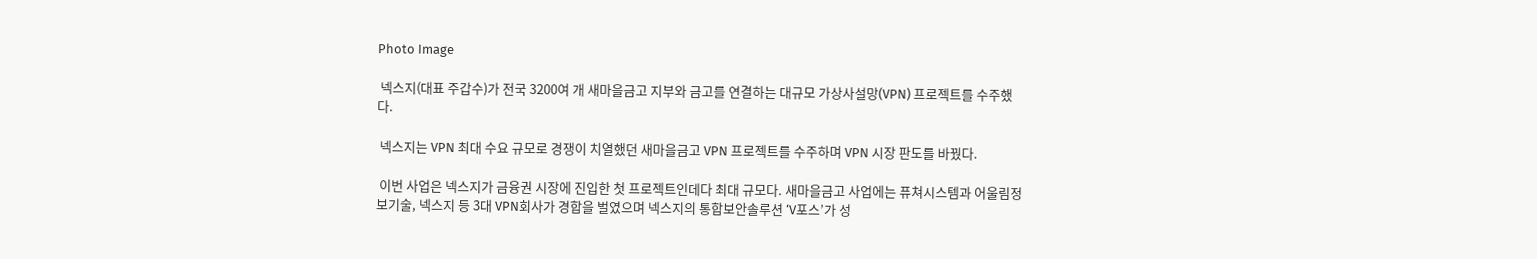Photo Image

 넥스지(대표 주갑수)가 전국 3200여 개 새마을금고 지부와 금고를 연결하는 대규모 가상사설망(VPN) 프로젝트를 수주했다.

 넥스지는 VPN 최대 수요 규모로 경쟁이 치열했던 새마을금고 VPN 프로젝트를 수주하며 VPN 시장 판도를 바꿨다.

 이번 사업은 넥스지가 금융권 시장에 진입한 첫 프로젝트인데다 최대 규모다. 새마을금고 사업에는 퓨쳐시스템과 어울림정보기술, 넥스지 등 3대 VPN회사가 경합을 벌였으며 넥스지의 통합보안솔루션 ‘V포스’가 성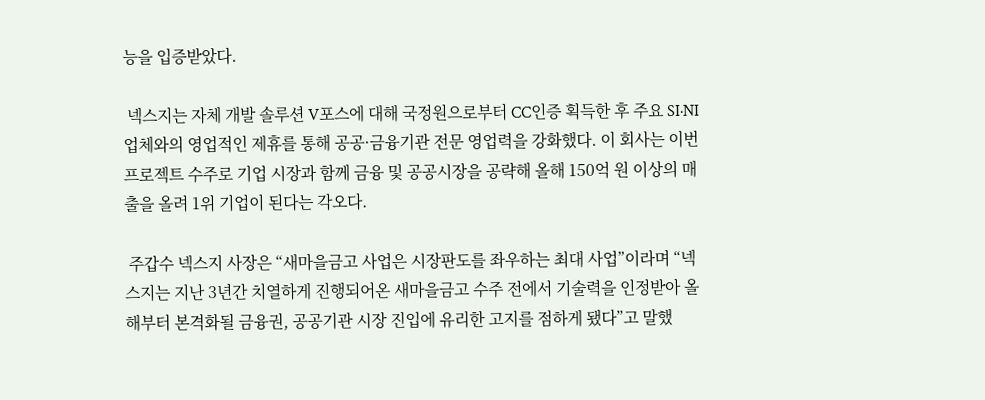능을 입증받았다.

 넥스지는 자체 개발 솔루션 V포스에 대해 국정원으로부터 CC인증 획득한 후 주요 SI·NI업체와의 영업적인 제휴를 통해 공공·금융기관 전문 영업력을 강화했다. 이 회사는 이번 프로젝트 수주로 기업 시장과 함께 금융 및 공공시장을 공략해 올해 150억 원 이상의 매출을 올려 1위 기업이 된다는 각오다.

 주갑수 넥스지 사장은 “새마을금고 사업은 시장판도를 좌우하는 최대 사업”이라며 “넥스지는 지난 3년간 치열하게 진행되어온 새마을금고 수주 전에서 기술력을 인정받아 올해부터 본격화될 금융권, 공공기관 시장 진입에 유리한 고지를 점하게 됐다”고 말했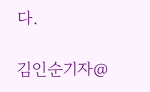다.

김인순기자@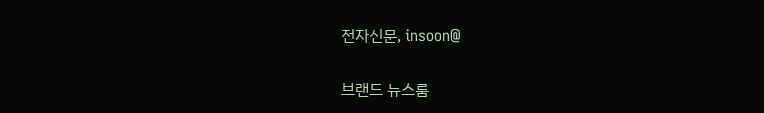전자신문, insoon@

브랜드 뉴스룸